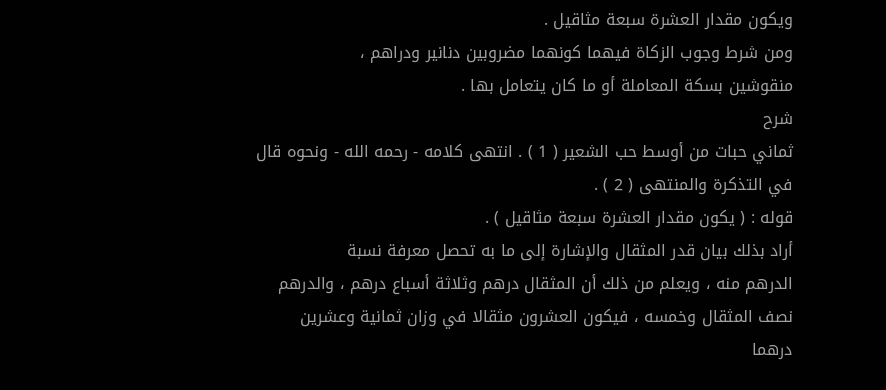ويكون مقدار العشرة سبعة مثاقيل .
ومن شرط وجوب الزكاة فيهما كونهما مضروبين دنانير ودراهم ،
منقوشين بسكة المعاملة أو ما كان يتعامل بها .
شرح
ثماني حبات من أوسط حب الشعير ( 1 ) . انتهى كلامه - رحمه الله - ونحوه قال
في التذكرة والمنتهى ( 2 ) .
قوله : ( يكون مقدار العشرة سبعة مثاقيل ) .
أراد بذلك بيان قدر المثقال والإشارة إلى ما به تحصل معرفة نسبة
الدرهم منه ، ويعلم من ذلك أن المثقال درهم وثلاثة أسباع درهم ، والدرهم
نصف المثقال وخمسه ، فيكون العشرون مثقالا في وزان ثمانية وعشرين
درهما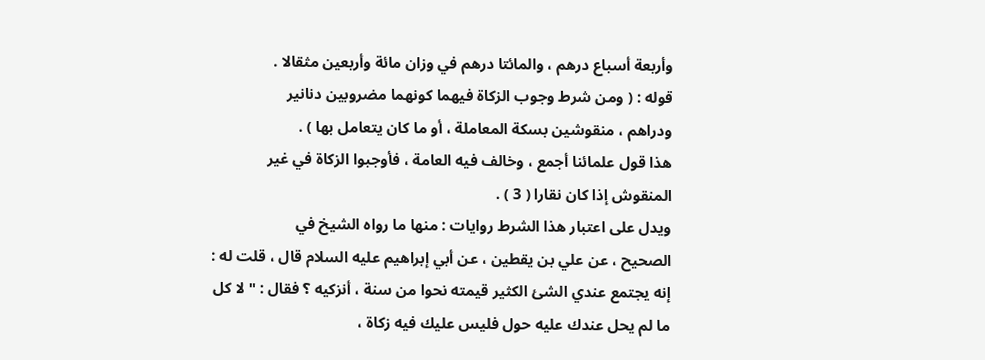وأربعة أسباع درهم ، والمائتا درهم في وزان مائة وأربعين مثقالا .
قوله : ( ومن شرط وجوب الزكاة فيهما كونهما مضروبين دنانير
ودراهم ، منقوشين بسكة المعاملة ، أو ما كان يتعامل بها ) .
هذا قول علمائنا أجمع ، وخالف فيه العامة ، فأوجبوا الزكاة في غير
المنقوش إذا كان نقارا ( 3 ) .
ويدل على اعتبار هذا الشرط روايات : منها ما رواه الشيخ في
الصحيح ، عن علي بن يقطين ، عن أبي إبراهيم عليه السلام قال ، قلت له :
إنه يجتمع عندي الشئ الكثير قيمته نحوا من سنة ، أنزكيه ؟ فقال : " لا كل
ما لم يحل عندك عليه حول فليس عليك فيه زكاة ،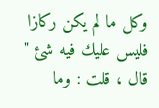وكل ما لم يكن ركازا
فليس عليك فيه شئ " قال ، قلت : وما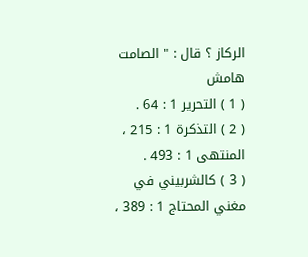الركاز ؟ قال : " الصامت
هامش
( 1 ) التحرير 1 : 64 .
( 2 ) التذكرة 1 : 215 ، المنتهى 1 : 493 .
( 3 ) كالشربيني في مغني المحتاج 1 : 389 ،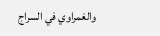والغمراوي في السراج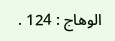الوهاج : 124 .